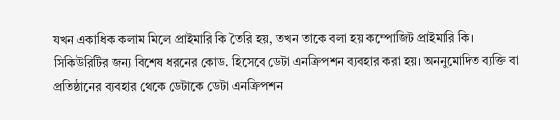যখন একাধিক কলাম মিলে প্রাইমারি কি তৈরি হয়, তখন তাকে বলা হয় কম্পোজিট প্রাইমারি কি।
সিকিউরিটির জন্য বিশেষ ধরনের কোড. হিসেবে ডেটা এনক্রিপশন ব্যবহার করা হয়। অননুমোদিত ব্যক্তি বা প্রতিষ্ঠানের ব্যবহার থেকে ডেটাকে ডেটা এনক্রিপশন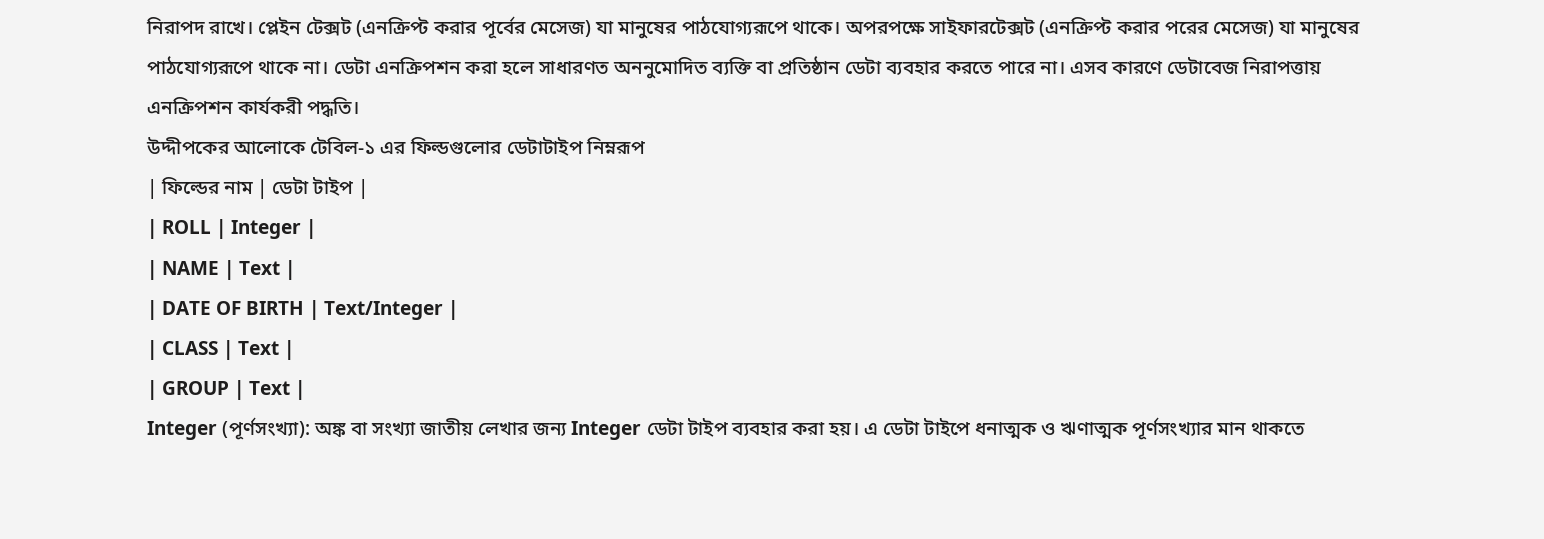নিরাপদ রাখে। প্লেইন টেক্সট (এনক্রিপ্ট করার পূর্বের মেসেজ) যা মানুষের পাঠযোগ্যরূপে থাকে। অপরপক্ষে সাইফারটেক্সট (এনক্রিপ্ট করার পরের মেসেজ) যা মানুষের পাঠযোগ্যরূপে থাকে না। ডেটা এনক্রিপশন করা হলে সাধারণত অননুমোদিত ব্যক্তি বা প্রতিষ্ঠান ডেটা ব্যবহার করতে পারে না। এসব কারণে ডেটাবেজ নিরাপত্তায় এনক্রিপশন কার্যকরী পদ্ধতি।
উদ্দীপকের আলোকে টেবিল-১ এর ফিল্ডগুলোর ডেটাটাইপ নিম্নরূপ
| ফিল্ডের নাম | ডেটা টাইপ |
| ROLL | Integer |
| NAME | Text |
| DATE OF BIRTH | Text/Integer |
| CLASS | Text |
| GROUP | Text |
Integer (পূর্ণসংখ্যা): অঙ্ক বা সংখ্যা জাতীয় লেখার জন্য Integer ডেটা টাইপ ব্যবহার করা হয়। এ ডেটা টাইপে ধনাত্মক ও ঋণাত্মক পূর্ণসংখ্যার মান থাকতে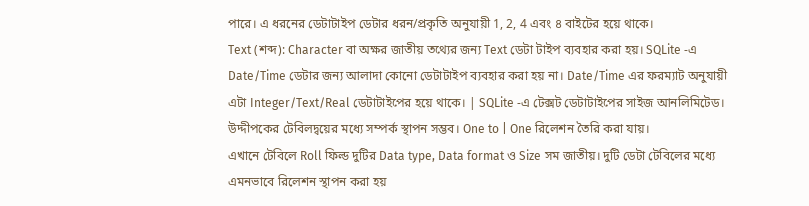পারে। এ ধরনের ডেটাটাইপ ডেটার ধরন/প্রকৃতি অনুযায়ী 1, 2, 4 এবং ৪ বাইটের হয়ে থাকে।
Text (শব্দ): Character বা অক্ষর জাতীয় তথ্যের জন্য Text ডেটা টাইপ ব্যবহার করা হয়। SQLite -এ Date/Time ডেটার জন্য আলাদা কোনো ডেটাটাইপ ব্যবহার করা হয় না। Date/Time এর ফরম্যাট অনুযায়ী এটা Integer/Text/Real ডেটাটাইপের হয়ে থাকে। | SQLite -এ টেক্সট ডেটাটাইপের সাইজ আনলিমিটেড।
উদ্দীপকের টেবিলদ্বয়ের মধ্যে সম্পর্ক স্থাপন সম্ভব। One to | One রিলেশন তৈরি করা যায়।
এখানে টেবিলে Roll ফিল্ড দুটির Data type, Data format ও Size সম জাতীয়। দুটি ডেটা টেবিলের মধ্যে এমনভাবে রিলেশন স্থাপন করা হয়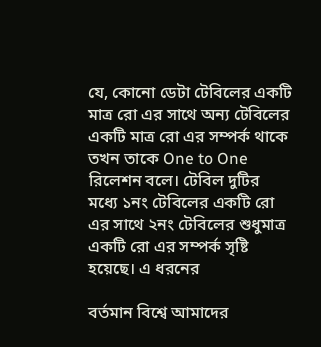যে, কোনো ডেটা টেবিলের একটি মাত্র রো এর সাথে অন্য টেবিলের একটি মাত্র রো এর সম্পর্ক থাকে তখন তাকে One to One রিলেশন বলে। টেবিল দুটির মধ্যে ১নং টেবিলের একটি রো এর সাথে ২নং টেবিলের শুধুমাত্র একটি রো এর সম্পর্ক সৃষ্টি হয়েছে। এ ধরনের

বর্তমান বিশ্বে আমাদের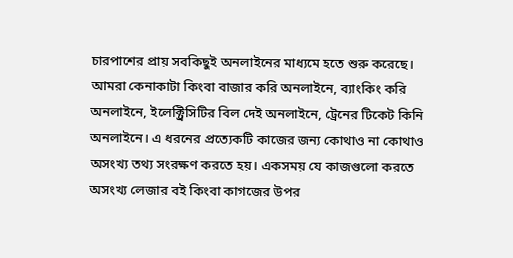চারপাশের প্রায় সবকিছুই অনলাইনের মাধ্যমে হতে শুরু করেছে। আমরা কেনাকাটা কিংবা বাজার করি অনলাইনে, ব্যাংকিং করি অনলাইনে, ইলেক্ট্রিসিটির বিল দেই অনলাইনে, ট্রেনের টিকেট কিনি অনলাইনে। এ ধরনের প্রত্যেকটি কাজের জন্য কোথাও না কোথাও অসংখ্য তথ্য সংরক্ষণ করতে হয়। একসময় যে কাজগুলো করতে অসংখ্য লেজার বই কিংবা কাগজের উপর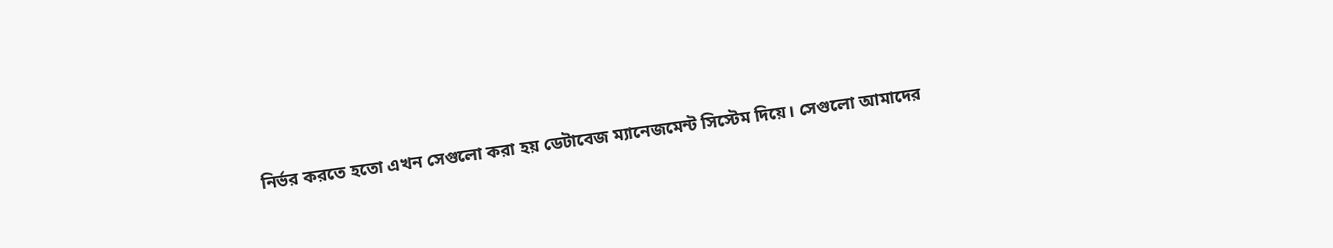নির্ভর করতে হতো এখন সেগুলো করা হয় ডেটাবেজ ম্যানেজমেন্ট সিস্টেম দিয়ে। সেগুলো আমাদের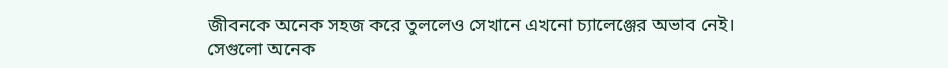জীবনকে অনেক সহজ করে তুললেও সেখানে এখনো চ্যালেঞ্জের অভাব নেই। সেগুলো অনেক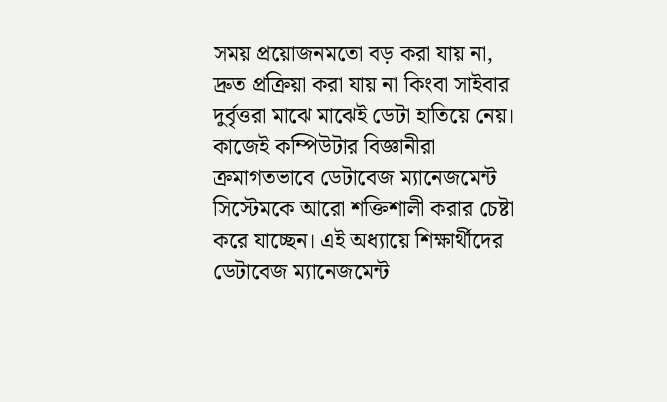সময় প্রয়োজনমতো বড় করা যায় না, দ্রুত প্রক্রিয়া করা যায় না কিংবা সাইবার দুর্বৃত্তরা মাঝে মাঝেই ডেটা হাতিয়ে নেয়। কাজেই কম্পিউটার বিজ্ঞানীরা ক্রমাগতভাবে ডেটাবেজ ম্যানেজমেন্ট সিস্টেমকে আরো শক্তিশালী করার চেষ্টা করে যাচ্ছেন। এই অধ্যায়ে শিক্ষার্থীদের ডেটাবেজ ম্যানেজমেন্ট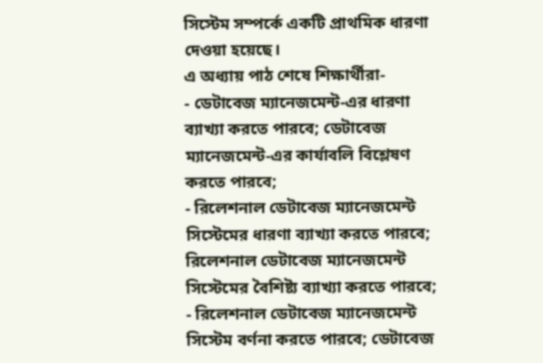সিস্টেম সম্পর্কে একটি প্রাথমিক ধারণা দেওয়া হয়েছে।
এ অধ্যায় পাঠ শেষে শিক্ষার্থীরা-
- ডেটাবেজ ম্যানেজমেন্ট-এর ধারণা ব্যাখ্যা করতে পারবে; ডেটাবেজ ম্যানেজমেন্ট-এর কার্যাবলি বিশ্লেষণ করতে পারবে;
- রিলেশনাল ডেটাবেজ ম্যানেজমেন্ট সিস্টেমের ধারণা ব্যাখ্যা করতে পারবে; রিলেশনাল ডেটাবেজ ম্যানেজমেন্ট সিস্টেমের বৈশিষ্ট্য ব্যাখ্যা করতে পারবে;
- রিলেশনাল ডেটাবেজ ম্যানেজমেন্ট সিস্টেম বর্ণনা করতে পারবে; ডেটাবেজ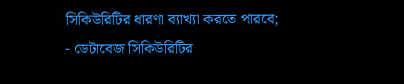সিকিউরিটির ধারণা ব্যাখ্যা করতে পারবে;
- ডেটাবেজ সিকিউরিটির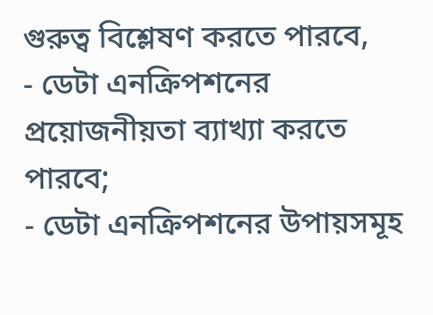গুরুত্ব বিশ্লেষণ করতে পারবে,
- ডেটা এনক্রিপশনের প্রয়োজনীয়তা ব্যাখ্যা করতে পারবে;
- ডেটা এনক্রিপশনের উপায়সমূহ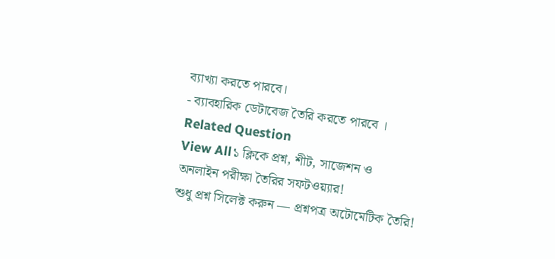ব্যাখ্যা করতে পারবে।
- ব্যাবহারিক ডেটাবেজ তৈরি করতে পারবে ।
Related Question
View All১ ক্লিকে প্রশ্ন, শীট, সাজেশন ও
অনলাইন পরীক্ষা তৈরির সফটওয়্যার!
শুধু প্রশ্ন সিলেক্ট করুন — প্রশ্নপত্র অটোমেটিক তৈরি!